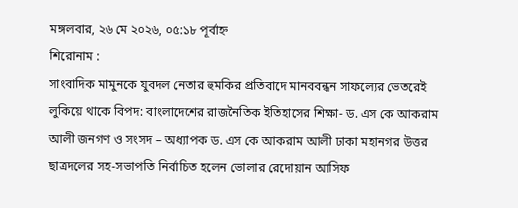মঙ্গলবার, ২৬ মে ২০২৬, ০৫:১৮ পূর্বাহ্ন
শিরোনাম :
সাংবাদিক মামুনকে যুবদল নেতার হুমকির প্রতিবাদে মানববন্ধন সাফল্যের ভেতরেই লুকিয়ে থাকে বিপদ: বাংলাদেশের রাজনৈতিক ইতিহাসের শিক্ষা- ড. এস কে আকরাম আলী জনগণ ও সংসদ – অধ্যাপক ড. এস কে আকরাম আলী ঢাকা মহানগর উত্তর ছাত্রদলের সহ-সভাপতি নির্বাচিত হলেন ভোলার রেদোয়ান আসিফ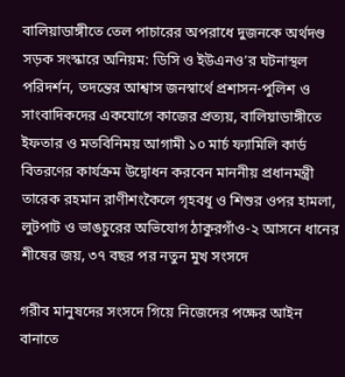বালিয়াডাঙ্গীতে তেল পাচারের অপরাধে দুজনকে অর্থদণ্ড সড়ক সংস্কারে অনিয়ম: ডিসি ও ইউএনও’র ঘটনাস্থল পরিদর্শন, তদন্তের আশ্বাস জনস্বার্থে প্রশাসন-পুলিশ ও সাংবাদিকদের একযোগে কাজের প্রত্যয়, বালিয়াডাঙ্গীতে ইফতার ও মতবিনিময় আগামী ১০ মার্চ ফ্যামিলি কার্ড বিতরণের কার্যক্রম উদ্বোধন করবেন মাননীয় প্রধানমন্ত্রী তারেক রহমান রাণীশংকৈলে গৃহবধূ ও শিশুর ওপর হামলা, লুটপাট ও ভাঙচুরের অভিযোগ ঠাকুরগাঁও-২ আসনে ধানের শীষের জয়, ৩৭ বছর পর নতুন মুখ সংসদে

গরীব মানুষদের সংসদে গিয়ে নিজেদের পক্ষের আইন বানাতে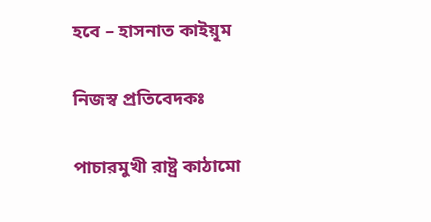হবে – হাসনাত কাইয়ূম

নিজস্ব প্রতিবেদকঃ

পাচারমুখী রাষ্ট্র কাঠামো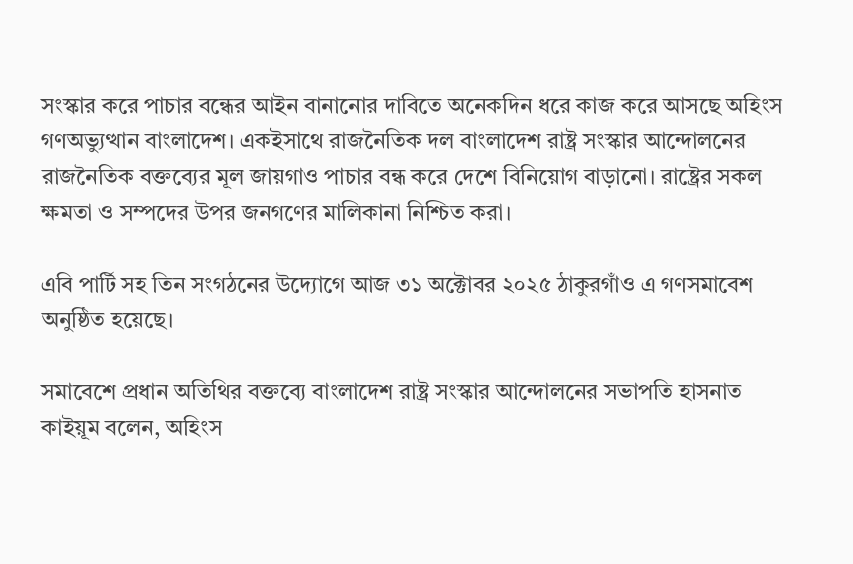সংস্কার করে পাচার বন্ধের আইন বানানোর দাবিতে অনেকদিন ধরে কাজ করে আসছে অহিংস গণঅভ্যুত্থান বাংলাদেশ। একইসাথে রাজনৈতিক দল বাংলাদেশ রাষ্ট্র সংস্কার আন্দোলনের রাজনৈতিক বক্তব্যের মূল জায়গাও পাচার বন্ধ করে দেশে বিনিয়োগ বাড়ানো। রাষ্ট্রের সকল ক্ষমতা ও সম্পদের উপর জনগণের মালিকানা নিশ্চিত করা।

এবি পার্টি সহ তিন সংগঠনের উদ্যোগে আজ ৩১ অক্টোবর ২০২৫ ঠাকুরগাঁও এ গণসমাবেশ অনুষ্ঠিত হয়েছে।

সমাবেশে প্রধান অতিথির বক্তব্যে বাংলাদেশ রাষ্ট্র সংস্কার আন্দোলনের সভাপতি হাসনাত কাইয়ূম বলেন, অহিংস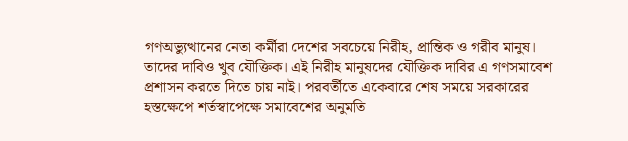গণঅভ্যুত্থানের নেতা কর্মীরা দেশের সবচেয়ে নিরীহ, প্রান্তিক ও গরীব মানুষ। তাদের দাবিও খুব যৌক্তিক। এই নিরীহ মানুষদের যৌক্তিক দাবির এ গণসমাবেশ প্রশাসন করতে দিতে চায় নাই। পরবর্তীতে একেবারে শেষ সময়ে সরকারের হস্তক্ষেপে শর্তস্বাপেক্ষে সমাবেশের অনুমতি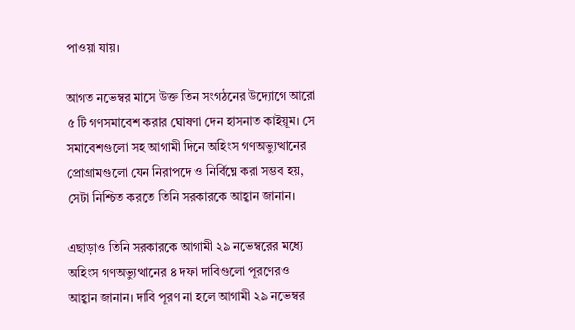পাওয়া যায়।

আগত নভেম্বর মাসে উক্ত তিন সংগঠনের উদ্যোগে আরো ৫ টি গণসমাবেশ করার ঘোষণা দেন হাসনাত কাইয়ূম। সে সমাবেশগুলো সহ আগামী দিনে অহিংস গণঅভ্যুত্থানের প্রোগ্রামগুলো যেন নিরাপদে ও নির্বিঘ্নে করা সম্ভব হয়, সেটা নিশ্চিত করতে তিনি সরকারকে আহ্বান জানান।

এছাড়াও তিনি সরকারকে আগামী ২৯ নভেম্বরের মধ্যে অহিংস গণঅভ্যুত্থানের ৪ দফা দাবিগুলো পূরণেরও আহ্বান জানান। দাবি পূরণ না হলে আগামী ২৯ নভেম্বর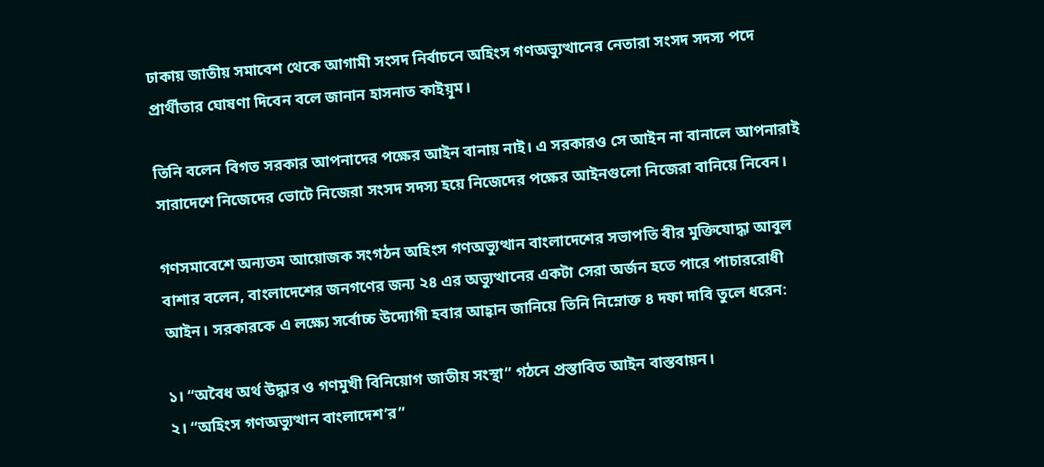ঢাকায় জাতীয় সমাবেশ থেকে আগামী সংসদ নির্বাচনে অহিংস গণঅভ্যুত্থানের নেতারা সংসদ সদস্য পদে প্রার্থীতার ঘোষণা দিবেন বলে জানান হাসনাত কাইয়ূম।

তিনি বলেন বিগত সরকার আপনাদের পক্ষের আইন বানায় নাই। এ সরকারও সে আইন না বানালে আপনারাই সারাদেশে নিজেদের ভোটে নিজেরা সংসদ সদস্য হয়ে নিজেদের পক্ষের আইনগুলো নিজেরা বানিয়ে নিবেন।

গণসমাবেশে অন্যতম আয়োজক সংগঠন অহিংস গণঅভ্যুত্থান বাংলাদেশের সভাপতি বীর মুক্তিযোদ্ধা আবুল বাশার বলেন, বাংলাদেশের জনগণের জন্য ২৪ এর অভ্যুত্থানের একটা সেরা অর্জন হতে পারে পাচাররোধী আইন। সরকারকে এ লক্ষ্যে সর্বোচ্চ উদ্যোগী হবার আহ্বান জানিয়ে তিনি নিম্নোক্ত ৪ দফা দাবি তুলে ধরেন:

১। “অবৈধ অর্থ উদ্ধার ও গণমুখী বিনিয়োগ জাতীয় সংস্থা” গঠনে প্রস্তাবিত আইন বাস্তবায়ন।
২। “অহিংস গণঅভ্যুত্থান বাংলাদেশ’র”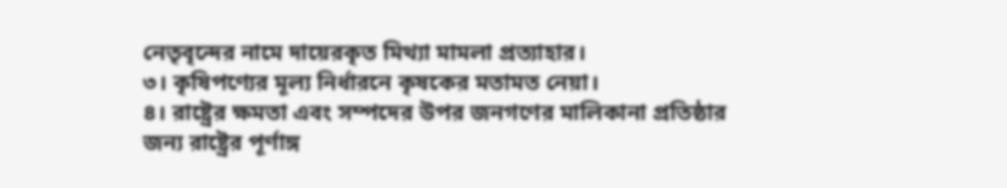নেতৃবৃন্দের নামে দায়েরকৃত মিথ্যা মামলা প্রত্যাহার।
৩। কৃষিপণ্যের মূল্য নির্ধারনে কৃষকের মতামত নেয়া।
৪। রাষ্ট্রের ক্ষমতা এবং সম্পদের উপর জনগণের মালিকানা প্রতিষ্ঠার জন্য রাষ্ট্রের পূর্ণাঙ্গ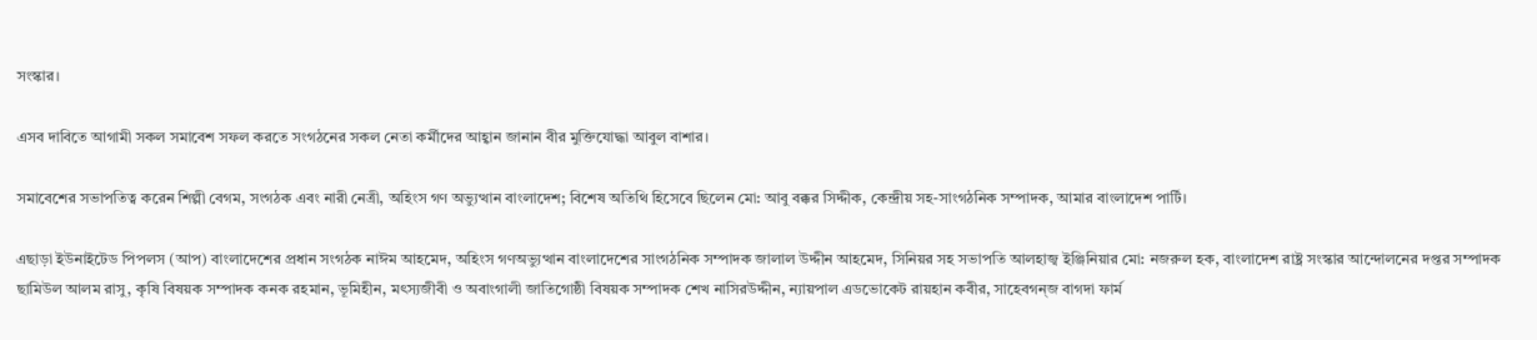সংস্কার।

এসব দাবিতে আগামী সকল সমাবেশ সফল করতে সংগঠনের সকল নেতা কর্মীদের আহ্বান জানান বীর মুক্তিযোদ্ধা আবুল বাশার।

সমাবেশের সভাপতিত্ব করেন শিল্পী বেগম, সংগঠক এবং নারী নেত্রী, অহিংস গণ অভ্যুত্থান বাংলাদেশ; বিশেষ অতিথি হিসেবে ছিলেন মো: আবু বক্কর সিদ্দীক, কেন্দ্রীয় সহ-সাংগঠনিক সম্পাদক, আমার বাংলাদেশ পার্টি।

এছাড়া ইউনাইটেড পিপলস (আপ) বাংলাদেশের প্রধান সংগঠক নাঈম আহমেদ, অহিংস গণঅভ্যুত্থান বাংলাদেশের সাংগঠনিক সম্পাদক জালাল উদ্দীন আহমেদ, সিনিয়র সহ সভাপতি আলহাজ্ব ইঞ্জিনিয়ার মো: নজরুল হক, বাংলাদেশ রাষ্ট্র সংস্কার আন্দোলনের দপ্তর সম্পাদক ছামিউল আলম রাসু, কৃষি বিষয়ক সম্পাদক কনক রহমান, ভূমিহীন, মৎস্যজীবী ও অবাংগালী জাতিগোষ্ঠী বিষয়ক সম্পাদক শেখ নাসিরউদ্দীন, ন্যায়পাল এডভোকেট রায়হান কবীর, সাহেবগন্জ বাগদা ফার্ম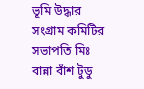ভূমি উদ্ধার সংগ্রাম কমিটির সভাপতি মিঃ বান্না বাঁশ টুডু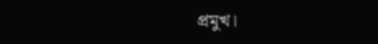প্রমুখ।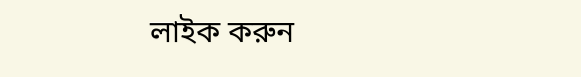লাইক করুন